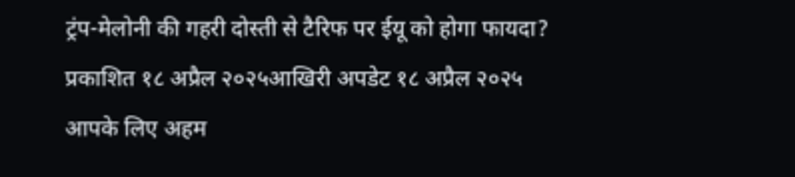ट्रंप-मेलोनी की गहरी दोस्ती से टैरिफ पर ईयू को होगा फायदा?
प्रकाशित १८ अप्रैल २०२५आखिरी अपडेट १८ अप्रैल २०२५
आपके लिए अहम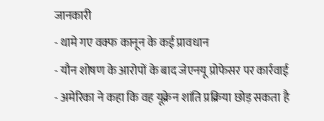जानकारी
- थामे गए वक्फ कानून के कई प्रावधान
- यौन शोषण के आरोपों के बाद जेएनयू प्रोफेसर पर कार्रवाई
- अमेरिका ने कहा कि वह यूक्रेन शांति प्रक्रिया छोड़ सकता है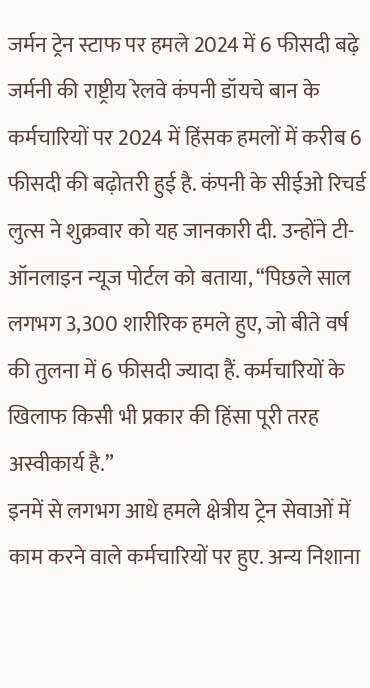जर्मन ट्रेन स्टाफ पर हमले 2024 में 6 फीसदी बढ़े
जर्मनी की राष्ट्रीय रेलवे कंपनी डॉयचे बान के कर्मचारियों पर 2024 में हिंसक हमलों में करीब 6 फीसदी की बढ़ोतरी हुई है. कंपनी के सीईओ रिचर्ड लुत्स ने शुक्रवार को यह जानकारी दी. उन्होंने टी-ऑनलाइन न्यूज पोर्टल को बताया, “पिछले साल लगभग 3,300 शारीरिक हमले हुए, जो बीते वर्ष की तुलना में 6 फीसदी ज्यादा हैं. कर्मचारियों के खिलाफ किसी भी प्रकार की हिंसा पूरी तरह अस्वीकार्य है.”
इनमें से लगभग आधे हमले क्षेत्रीय ट्रेन सेवाओं में काम करने वाले कर्मचारियों पर हुए. अन्य निशाना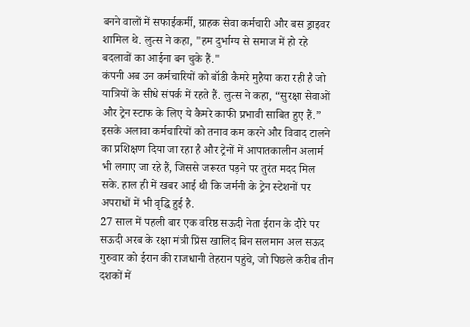बनने वालों में सफाईकर्मी, ग्राहक सेवा कर्मचारी और बस ड्राइवर शामिल थे. लुत्स ने कहा, "हम दुर्भाग्य से समाज में हो रहे बदलावों का आईना बन चुके हैं."
कंपनी अब उन कर्मचारियों को बॉडी कैमरे मुहैया करा रही है जो यात्रियों के सीधे संपर्क में रहते हैं. लुत्स ने कहा, “सुरक्षा सेवाओं और ट्रेन स्टाफ के लिए ये कैमरे काफी प्रभावी साबित हुए हैं.” इसके अलावा कर्मचारियों को तनाव कम करने और विवाद टालने का प्रशिक्षण दिया जा रहा है और ट्रेनों में आपातकालीन अलार्म भी लगाए जा रहे हैं, जिससे जरूरत पड़ने पर तुरंत मदद मिल सके. हाल ही में खबर आई थी कि जर्मनी के ट्रेन स्टेशनों पर अपराधों में भी वृद्धि हुई है.
27 साल में पहली बार एक वरिष्ठ सऊदी नेता ईरान के दौरे पर
सऊदी अरब के रक्षा मंत्री प्रिंस खालिद बिन सलमान अल सऊद गुरुवार को ईरान की राजधानी तेहरान पहुंचे, जो पिछले करीब तीन दशकों में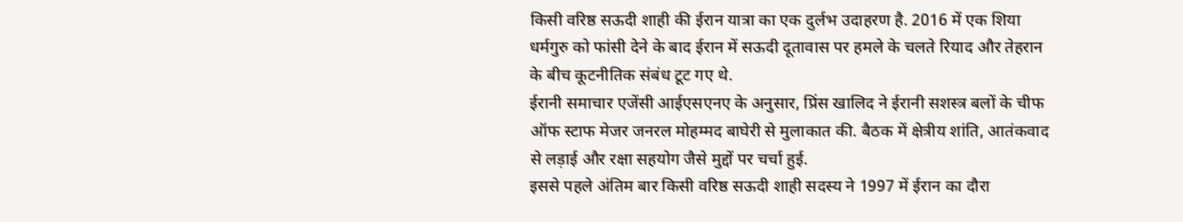किसी वरिष्ठ सऊदी शाही की ईरान यात्रा का एक दुर्लभ उदाहरण है. 2016 में एक शिया धर्मगुरु को फांसी देने के बाद ईरान में सऊदी दूतावास पर हमले के चलते रियाद और तेहरान के बीच कूटनीतिक संबंध टूट गए थे.
ईरानी समाचार एजेंसी आईएसएनए के अनुसार, प्रिंस खालिद ने ईरानी सशस्त्र बलों के चीफ ऑफ स्टाफ मेजर जनरल मोहम्मद बाघेरी से मुलाकात की. बैठक में क्षेत्रीय शांति, आतंकवाद से लड़ाई और रक्षा सहयोग जैसे मुद्दों पर चर्चा हुई.
इससे पहले अंतिम बार किसी वरिष्ठ सऊदी शाही सदस्य ने 1997 में ईरान का दौरा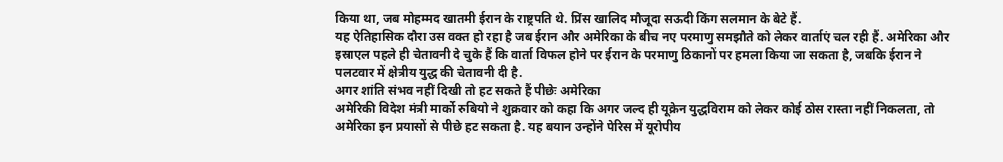किया था, जब मोहम्मद खातमी ईरान के राष्ट्रपति थे. प्रिंस खालिद मौजूदा सऊदी किंग सलमान के बेटे हैं.
यह ऐतिहासिक दौरा उस वक्त हो रहा है जब ईरान और अमेरिका के बीच नए परमाणु समझौते को लेकर वार्ताएं चल रही हैं. अमेरिका और इस्राएल पहले ही चेतावनी दे चुके हैं कि वार्ता विफल होने पर ईरान के परमाणु ठिकानों पर हमला किया जा सकता है, जबकि ईरान ने पलटवार में क्षेत्रीय युद्ध की चेतावनी दी है.
अगर शांति संभव नहीं दिखी तो हट सकते हैं पीछेः अमेरिका
अमेरिकी विदेश मंत्री मार्को रुबियो ने शुक्रवार को कहा कि अगर जल्द ही यूक्रेन युद्धविराम को लेकर कोई ठोस रास्ता नहीं निकलता, तो अमेरिका इन प्रयासों से पीछे हट सकता है. यह बयान उन्होंने पेरिस में यूरोपीय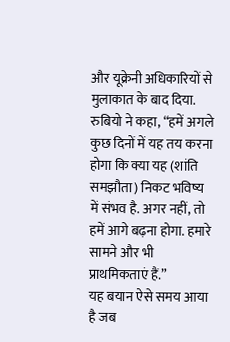और यूक्रेनी अधिकारियों से मुलाकात के बाद दिया.
रुबियो ने कहा, “हमें अगले कुछ दिनों में यह तय करना होगा कि क्या यह (शांति समझौता) निकट भविष्य में संभव है. अगर नहीं, तो हमें आगे बढ़ना होगा. हमारे सामने और भी प्राथमिकताएं हैं.”
यह बयान ऐसे समय आया है जब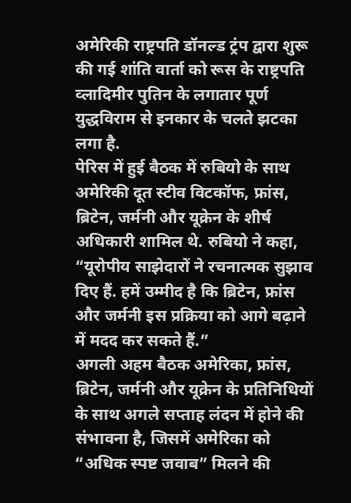अमेरिकी राष्ट्रपति डॉनल्ड ट्रंप द्वारा शुरू की गई शांति वार्ता को रूस के राष्ट्रपति व्लादिमीर पुतिन के लगातार पूर्ण युद्धविराम से इनकार के चलते झटका लगा है.
पेरिस में हुई बैठक में रुबियो के साथ अमेरिकी दूत स्टीव विटकॉफ, फ्रांस, ब्रिटेन, जर्मनी और यूक्रेन के शीर्ष अधिकारी शामिल थे. रुबियो ने कहा, “यूरोपीय साझेदारों ने रचनात्मक सुझाव दिए हैं. हमें उम्मीद है कि ब्रिटेन, फ्रांस और जर्मनी इस प्रक्रिया को आगे बढ़ाने में मदद कर सकते हैं.”
अगली अहम बैठक अमेरिका, फ्रांस, ब्रिटेन, जर्मनी और यूक्रेन के प्रतिनिधियों के साथ अगले सप्ताह लंदन में होने की संभावना है, जिसमें अमेरिका को “अधिक स्पष्ट जवाब” मिलने की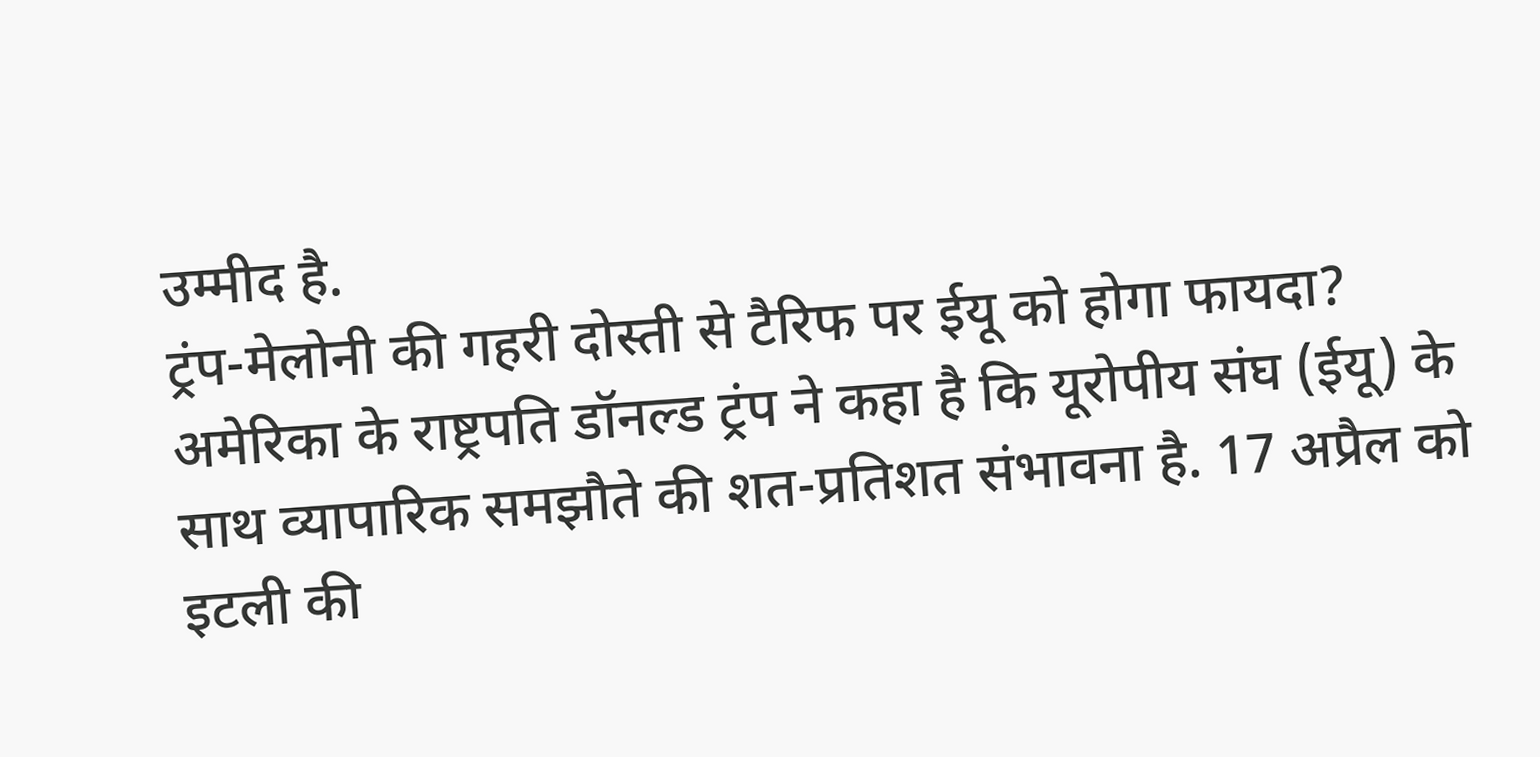उम्मीद है.
ट्रंप-मेलोनी की गहरी दोस्ती से टैरिफ पर ईयू को होगा फायदा?
अमेरिका के राष्ट्रपति डॉनल्ड ट्रंप ने कहा है कि यूरोपीय संघ (ईयू) के साथ व्यापारिक समझौते की शत-प्रतिशत संभावना है. 17 अप्रैल को इटली की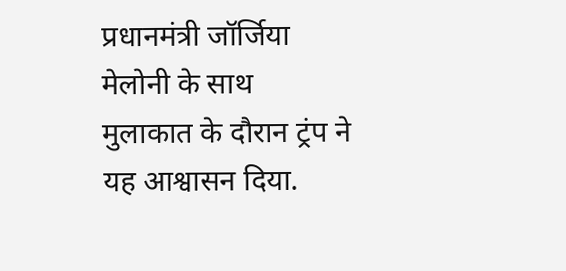प्रधानमंत्री जॉर्जिया मेलोनी के साथ मुलाकात के दौरान ट्रंप ने यह आश्वासन दिया.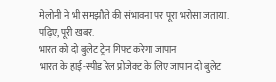मेलोनी ने भी समझौते की संभावना पर पूरा भरोसा जताया. पढ़िए, पूरी खबर.
भारत को दो बुलेट ट्रेन गिफ्ट करेगा जापान
भारत के हाई-स्पीड रेल प्रोजेक्ट के लिए जापान दो बुलेट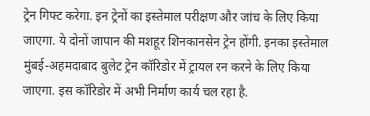ट्रेन गिफ्ट करेगा. इन ट्रेनों का इस्तेमाल परीक्षण और जांच के लिए किया जाएगा. ये दोनों जापान की मशहूर शिनकानसेन ट्रेन होंगी. इनका इस्तेमाल मुंबई-अहमदाबाद बुलेट ट्रेन कॉरिडोर में ट्रायल रन करने के लिए किया जाएगा. इस कॉरिडोर में अभी निर्माण कार्य चल रहा है.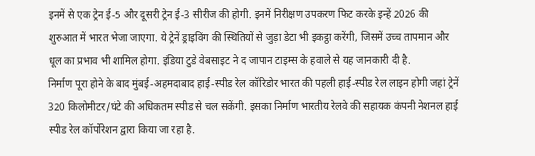इनमें से एक ट्रेन ई-5 और दूसरी ट्रेन ई-3 सीरीज की होगी. इनमें निरीक्षण उपकरण फिट करके इन्हें 2026 की शुरुआत में भारत भेजा जाएगा. ये ट्रेनें ड्राइविंग की स्थितियों से जुड़ा डेटा भी इकट्ठा करेंगी, जिसमें उच्च तापमान और धूल का प्रभाव भी शामिल होगा. इंडिया टुडे वेबसाइट ने द जापान टाइम्स के हवाले से यह जानकारी दी है.
निर्माण पूरा होने के बाद मुंबई-अहमदाबाद हाई-स्पीड रेल कॉरिडोर भारत की पहली हाई-स्पीड रेल लाइन होगी जहां ट्रेनें 320 किलोमीटर/घंटे की अधिकतम स्पीड से चल सकेंगी. इसका निर्माण भारतीय रेलवे की सहायक कंपनी नेशनल हाई स्पीड रेल कॉर्पोरेशन द्वारा किया जा रहा है.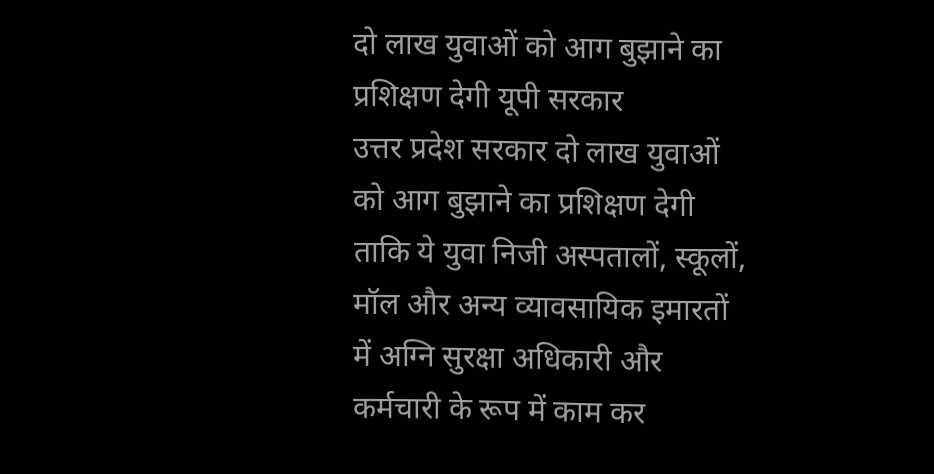दो लाख युवाओं को आग बुझाने का प्रशिक्षण देगी यूपी सरकार
उत्तर प्रदेश सरकार दो लाख युवाओं को आग बुझाने का प्रशिक्षण देगी ताकि ये युवा निजी अस्पतालों, स्कूलों, मॉल और अन्य व्यावसायिक इमारतों में अग्नि सुरक्षा अधिकारी और कर्मचारी के रूप में काम कर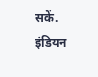सकें. इंडियन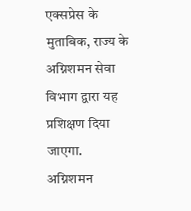एक्सप्रेस के मुताबिक, राज्य के अग्निशमन सेवा विभाग द्वारा यह प्रशिक्षण दिया जाएगा.
अग्निशमन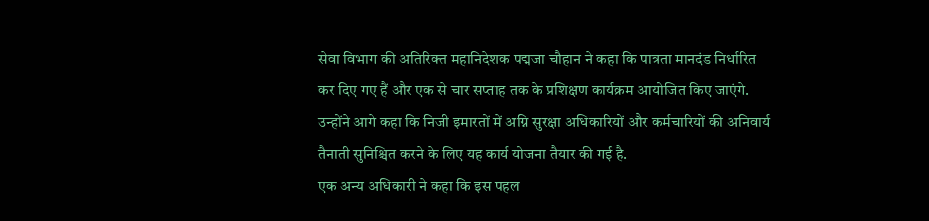सेवा विभाग की अतिरिक्त महानिदेशक पद्मजा चौहान ने कहा कि पात्रता मानदंड निर्धारित कर दिए गए हैं और एक से चार सप्ताह तक के प्रशिक्षण कार्यक्रम आयोजित किए जाएंगे. उन्होंने आगे कहा कि निजी इमारतों में अग्नि सुरक्षा अधिकारियों और कर्मचारियों की अनिवार्य तैनाती सुनिश्चित करने के लिए यह कार्य योजना तैयार की गई है.
एक अन्य अधिकारी ने कहा कि इस पहल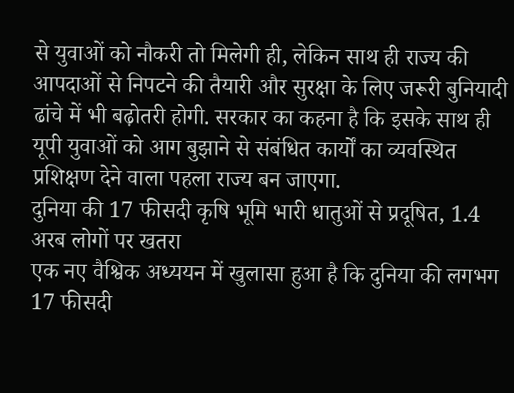से युवाओं को नौकरी तो मिलेगी ही, लेकिन साथ ही राज्य की आपदाओं से निपटने की तैयारी और सुरक्षा के लिए जरूरी बुनियादी ढांचे में भी बढ़ोतरी होगी. सरकार का कहना है कि इसके साथ ही यूपी युवाओं को आग बुझाने से संबंधित कार्यों का व्यवस्थित प्रशिक्षण देने वाला पहला राज्य बन जाएगा.
दुनिया की 17 फीसदी कृषि भूमि भारी धातुओं से प्रदूषित, 1.4 अरब लोगों पर खतरा
एक नए वैश्विक अध्ययन में खुलासा हुआ है कि दुनिया की लगभग 17 फीसदी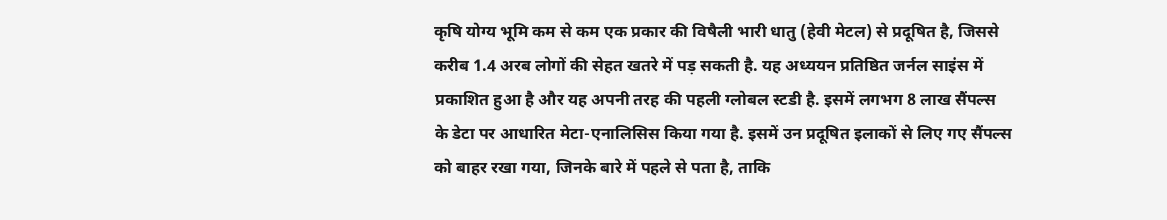कृषि योग्य भूमि कम से कम एक प्रकार की विषैली भारी धातु (हेवी मेटल) से प्रदूषित है, जिससे करीब 1.4 अरब लोगों की सेहत खतरे में पड़ सकती है. यह अध्ययन प्रतिष्ठित जर्नल साइंस में प्रकाशित हुआ है और यह अपनी तरह की पहली ग्लोबल स्टडी है. इसमें लगभग 8 लाख सैंपल्स के डेटा पर आधारित मेटा-एनालिसिस किया गया है. इसमें उन प्रदूषित इलाकों से लिए गए सैंपल्स को बाहर रखा गया, जिनके बारे में पहले से पता है, ताकि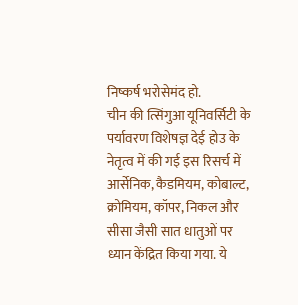निष्कर्ष भरोसेमंद हो.
चीन की त्सिंगुआ यूनिवर्सिटी के पर्यावरण विशेषज्ञ देई होउ के नेतृत्व में की गई इस रिसर्च में आर्सेनिक, कैडमियम, कोबाल्ट, क्रोमियम, कॉपर, निकल और सीसा जैसी सात धातुओं पर ध्यान केंद्रित किया गया. ये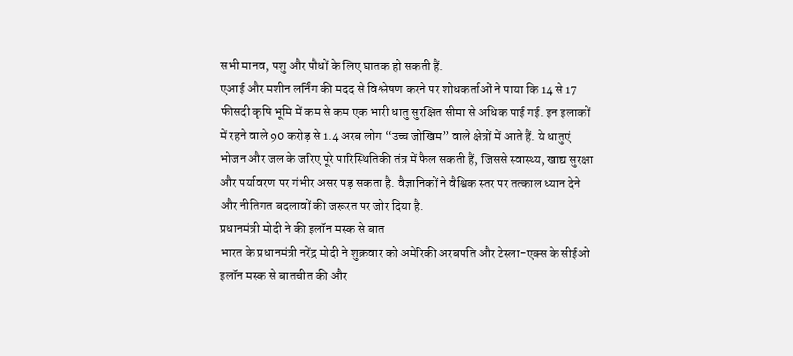सभी मानव, पशु और पौधों के लिए घातक हो सकती हैं.
एआई और मशीन लर्निंग की मदद से विश्लेषण करने पर शोधकर्ताओं ने पाया कि 14 से 17 फीसदी कृषि भूमि में कम से कम एक भारी धातु सुरक्षित सीमा से अधिक पाई गई. इन इलाकों में रहने वाले 90 करोड़ से 1.4 अरब लोग “उच्च जोखिम” वाले क्षेत्रों में आते हैं. ये धातुएं भोजन और जल के जरिए पूरे पारिस्थितिकी तंत्र में फैल सकती हैं, जिससे स्वास्थ्य, खाद्य सुरक्षा और पर्यावरण पर गंभीर असर पड़ सकता है. वैज्ञानिकों ने वैश्विक स्तर पर तत्काल ध्यान देने और नीतिगत बदलावों की जरूरत पर जोर दिया है.
प्रधानमंत्री मोदी ने की इलॉन मस्क से बात
भारत के प्रधानमंत्री नरेंद्र मोदी ने शुक्रवार को अमेरिकी अरबपति और टेस्ला-एक्स के सीईओ इलॉन मस्क से बातचीत की और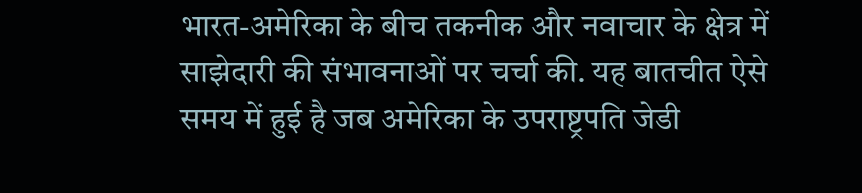भारत-अमेरिका के बीच तकनीक और नवाचार के क्षेत्र में साझेदारी की संभावनाओं पर चर्चा की. यह बातचीत ऐसे समय में हुई है जब अमेरिका के उपराष्ट्रपति जेडी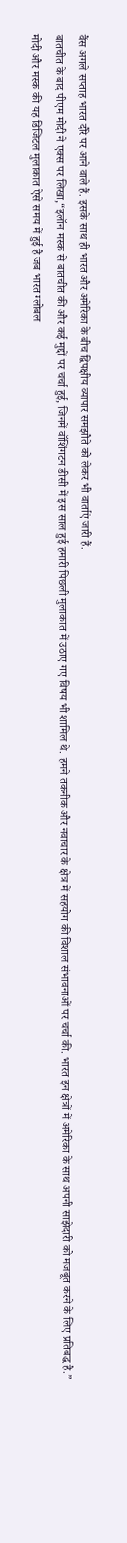वैंस अगले सप्ताह भारत दौरे पर आने वाले हैं. इसके साथ ही भारत और अमेरिका के बीच द्विपक्षीय व्यापार समझौते को लेकर भी वार्ताएं जारी हैं.
बातचीत के बाद पीएम मोदी ने एक्स पर लिखा,“इलॉन मस्क से बातचीत की और कई मुद्दों पर चर्चा हुई, जिनमें वॉशिंगटन डीसी में इस साल हुई हमारी पिछली मुलाकात में उठाए गए विषय भी शामिल थे. हमने तकनीक और नवाचार के क्षेत्र में सहयोग की विशाल संभावनाओं पर चर्चा की. भारत इन क्षेत्रों में अमेरिका के साथ अपनी साझेदारी को मजबूत करने के लिए प्रतिबद्ध है.”
मोदी और मस्क की यह डिजिटल मुलाकात ऐसे समय में हुई है जब भारत ग्लोबल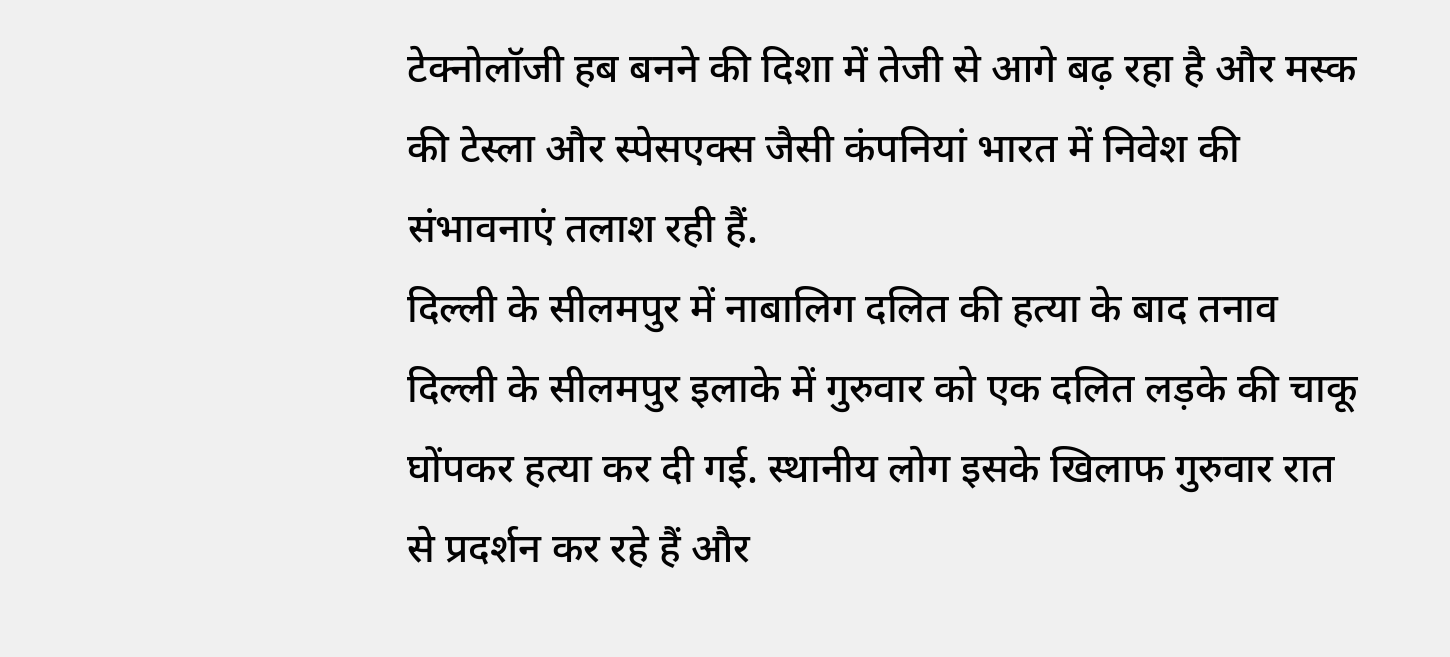टेक्नोलॉजी हब बनने की दिशा में तेजी से आगे बढ़ रहा है और मस्क की टेस्ला और स्पेसएक्स जैसी कंपनियां भारत में निवेश की संभावनाएं तलाश रही हैं.
दिल्ली के सीलमपुर में नाबालिग दलित की हत्या के बाद तनाव
दिल्ली के सीलमपुर इलाके में गुरुवार को एक दलित लड़के की चाकू घोंपकर हत्या कर दी गई. स्थानीय लोग इसके खिलाफ गुरुवार रात से प्रदर्शन कर रहे हैं और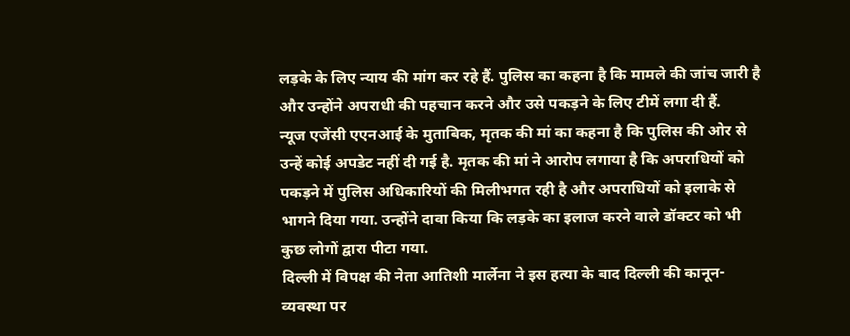लड़के के लिए न्याय की मांग कर रहे हैं. पुलिस का कहना है कि मामले की जांच जारी है और उन्होंने अपराधी की पहचान करने और उसे पकड़ने के लिए टीमें लगा दी हैं.
न्यूज एजेंसी एएनआई के मुताबिक, मृतक की मां का कहना है कि पुलिस की ओर से उन्हें कोई अपडेट नहीं दी गई है. मृतक की मां ने आरोप लगाया है कि अपराधियों को पकड़ने में पुलिस अधिकारियों की मिलीभगत रही है और अपराधियों को इलाके से भागने दिया गया. उन्होंने दावा किया कि लड़के का इलाज करने वाले डॉक्टर को भी कुछ लोगों द्वारा पीटा गया.
दिल्ली में विपक्ष की नेता आतिशी मार्लेना ने इस हत्या के बाद दिल्ली की कानून-व्यवस्था पर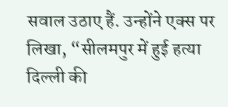सवाल उठाए हैं. उन्होंने एक्स पर लिखा, “सीलमपुर में हुई हत्या दिल्ली की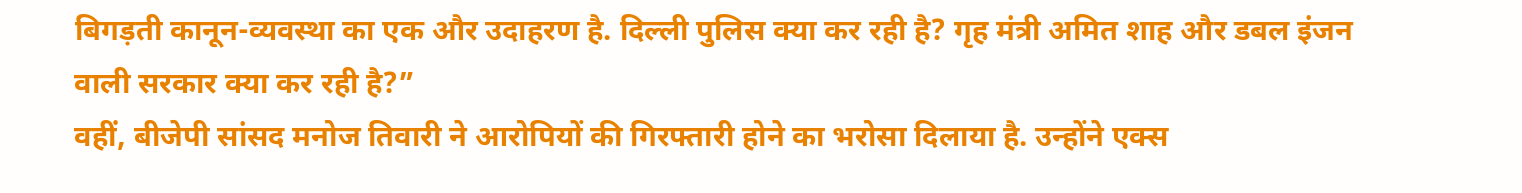बिगड़ती कानून-व्यवस्था का एक और उदाहरण है. दिल्ली पुलिस क्या कर रही है? गृह मंत्री अमित शाह और डबल इंजन वाली सरकार क्या कर रही है?”
वहीं, बीजेपी सांसद मनोज तिवारी ने आरोपियों की गिरफ्तारी होने का भरोसा दिलाया है. उन्होंने एक्स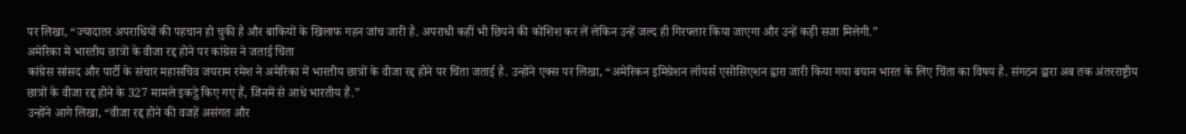पर लिखा, “ज्यादातर अपराधियों की पहचान हो चुकी है और बाकियों के खिलाफ गहन जांच जारी है. अपराधी कहीं भी छिपने की कोशिश कर लें लेकिन उन्हें जल्द ही गिरफ्तार किया जाएगा और उन्हें कड़ी सजा मिलेगी.”
अमेरिका में भारतीय छात्रों के वीजा रद्द होने पर कांग्रेस ने जताई चिंता
कांग्रेस सांसद और पार्टी के संचार महासचिव जयराम रमेश ने अमेरिका में भारतीय छात्रों के वीजा रद्द होने पर चिंता जताई है. उन्होंने एक्स पर लिखा, “अमेरिकन इमिग्रेशन लॉयर्स एसोसिएशन द्वारा जारी किया गया बयान भारत के लिए चिंता का विषय है. संगठन द्वारा अब तक अंतरराष्ट्रीय छात्रों के वीजा रद्द होने के 327 मामले इकट्ठे किए गए हैं, जिनमें से आधे भारतीय हैं.”
उन्होंने आगे लिखा, “वीजा रद्द होने की वजहें असंगत और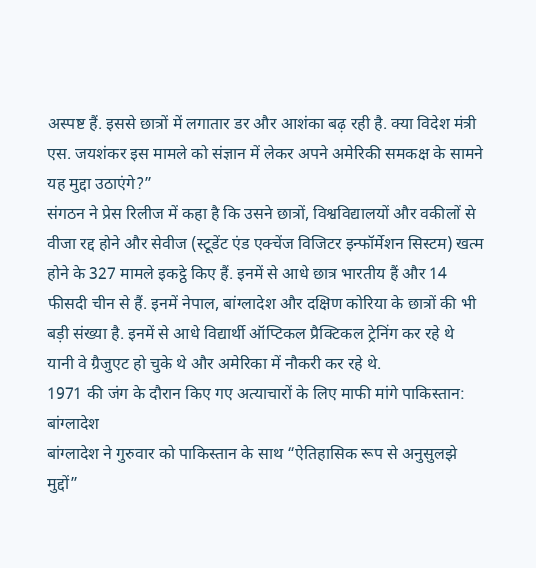अस्पष्ट हैं. इससे छात्रों में लगातार डर और आशंका बढ़ रही है. क्या विदेश मंत्री एस. जयशंकर इस मामले को संज्ञान में लेकर अपने अमेरिकी समकक्ष के सामने यह मुद्दा उठाएंगे?”
संगठन ने प्रेस रिलीज में कहा है कि उसने छात्रों, विश्वविद्यालयों और वकीलों से वीजा रद्द होने और सेवीज (स्टूडेंट एंड एक्चेंज विजिटर इन्फॉर्मेशन सिस्टम) खत्म होने के 327 मामले इकट्ठे किए हैं. इनमें से आधे छात्र भारतीय हैं और 14 फीसदी चीन से हैं. इनमें नेपाल, बांग्लादेश और दक्षिण कोरिया के छात्रों की भी बड़ी संख्या है. इनमें से आधे विद्यार्थी ऑप्टिकल प्रैक्टिकल ट्रेनिंग कर रहे थे यानी वे ग्रैजुएट हो चुके थे और अमेरिका में नौकरी कर रहे थे.
1971 की जंग के दौरान किए गए अत्याचारों के लिए माफी मांगे पाकिस्तान: बांग्लादेश
बांग्लादेश ने गुरुवार को पाकिस्तान के साथ “ऐतिहासिक रूप से अनुसुलझे मुद्दों”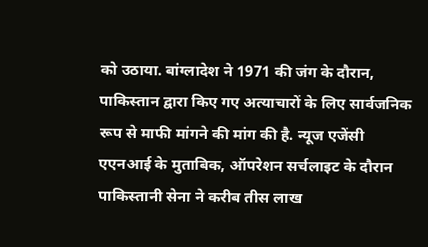को उठाया. बांग्लादेश ने 1971 की जंग के दौरान, पाकिस्तान द्वारा किए गए अत्याचारों के लिए सार्वजनिक रूप से माफी मांगने की मांग की है. न्यूज एजेंसी एएनआई के मुताबिक, ऑपरेशन सर्चलाइट के दौरान पाकिस्तानी सेना ने करीब तीस लाख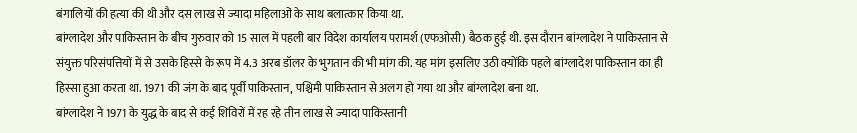बंगालियों की हत्या की थी और दस लाख से ज्यादा महिलाओं के साथ बलात्कार किया था.
बांग्लादेश और पाकिस्तान के बीच गुरुवार को 15 साल में पहली बार विदेश कार्यालय परामर्श (एफओसी) बैठक हुई थी. इस दौरान बांग्लादेश ने पाकिस्तान से संयुक्त परिसंपत्तियों में से उसके हिस्से के रूप में 4.3 अरब डॉलर के भुगतान की भी मांग की. यह मांग इसलिए उठी क्योंकि पहले बांग्लादेश पाकिस्तान का ही हिस्सा हुआ करता था. 1971 की जंग के बाद पूर्वी पाकिस्तान, पश्चिमी पाकिस्तान से अलग हो गया था और बांग्लादेश बना था.
बांग्लादेश ने 1971 के युद्ध के बाद से कई शिविरों में रह रहे तीन लाख से ज्यादा पाकिस्तानी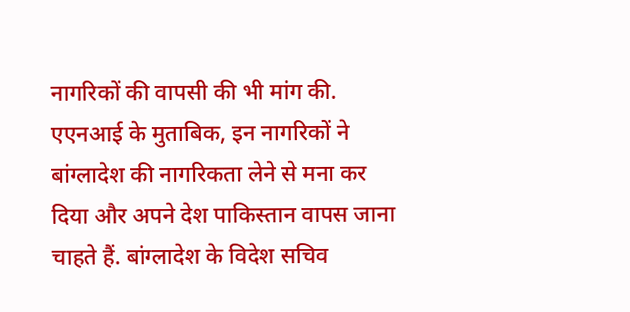नागरिकों की वापसी की भी मांग की. एएनआई के मुताबिक, इन नागरिकों ने बांग्लादेश की नागरिकता लेने से मना कर दिया और अपने देश पाकिस्तान वापस जाना चाहते हैं. बांग्लादेश के विदेश सचिव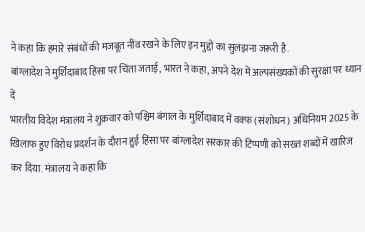ने कहा कि हमारे संबंधों की मजबूत नींव रखने के लिए इन मुद्दों का सुलझना जरूरी है.
बांग्लादेश ने मुर्शिदाबाद हिंसा पर चिंता जताई, भारत ने कहा, अपने देश में अल्पसंख्यकों की सुरक्षा पर ध्यान दें
भारतीय विदेश मंत्रालय ने शुक्रवार को पश्चिम बंगाल के मुर्शिदाबाद में वक्फ (संशोधन) अधिनियम 2025 के खिलाफ हुए विरोध प्रदर्शन के दौरान हुई हिंसा पर बांग्लादेश सरकार की टिप्पणी को सख्त शब्दों में खारिज कर दिया. मंत्रालय ने कहा कि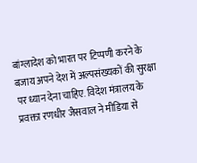बांग्लादेश को भारत पर टिप्पणी करने के बजाय अपने देश में अल्पसंख्यकों की सुरक्षा पर ध्यान देना चाहिए. विदेश मंत्रालय के प्रवक्ता रणधीर जैसवाल ने मीडिया से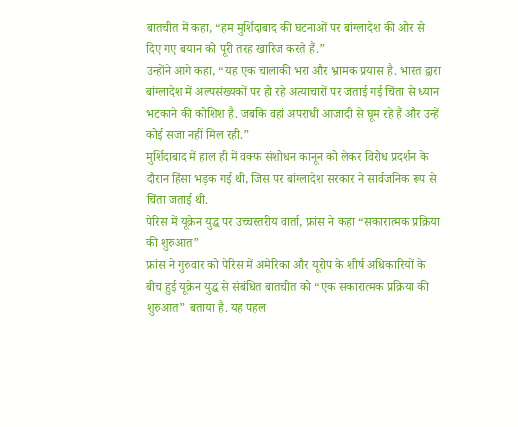बातचीत में कहा, “हम मुर्शिदाबाद की घटनाओं पर बांग्लादेश की ओर से दिए गए बयान को पूरी तरह खारिज करते हैं.”
उन्होंने आगे कहा, “यह एक चालाकी भरा और भ्रामक प्रयास है. भारत द्वारा बांग्लादेश में अल्पसंख्यकों पर हो रहे अत्याचारों पर जताई गई चिंता से ध्यान भटकाने की कोशिश है. जबकि वहां अपराधी आजादी से घूम रहे हैं और उन्हें कोई सजा नहीं मिल रही.”
मुर्शिदाबाद में हाल ही में वक्फ संशोधन कानून को लेकर विरोध प्रदर्शन के दौरान हिंसा भड़क गई थी, जिस पर बांग्लादेश सरकार ने सार्वजनिक रूप से चिंता जताई थी.
पेरिस में यूक्रेन युद्ध पर उच्चस्तरीय वार्ता, फ्रांस ने कहा “सकारात्मक प्रक्रिया की शुरुआत”
फ्रांस ने गुरुवार को पेरिस में अमेरिका और यूरोप के शीर्ष अधिकारियों के बीच हुई यूक्रेन युद्ध से संबंधित बातचीत को “एक सकारात्मक प्रक्रिया की शुरुआत” बताया है. यह पहल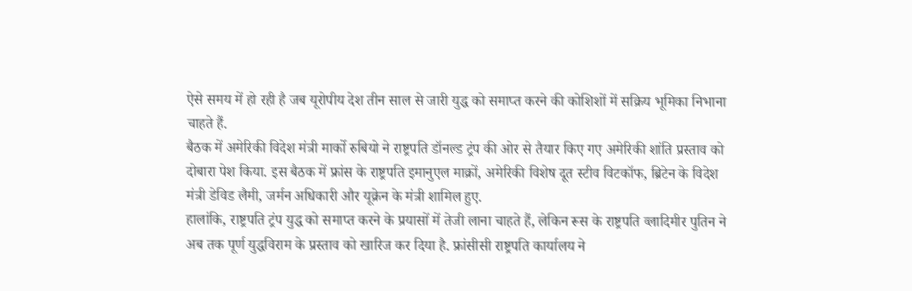ऐसे समय में हो रही है जब यूरोपीय देश तीन साल से जारी युद्ध को समाप्त करने की कोशिशों में सक्रिय भूमिका निभाना चाहते हैं.
बैठक में अमेरिकी विदेश मंत्री मार्को रुबियो ने राष्ट्रपति डॉनल्ड ट्रंप की ओर से तैयार किए गए अमेरिकी शांति प्रस्ताव को दोबारा पेश किया. इस बैठक में फ्रांस के राष्ट्रपति इमानुएल माक्रों, अमेरिकी विशेष दूत स्टीव विटकॉफ, ब्रिटेन के विदेश मंत्री डेविड लैमी, जर्मन अधिकारी और यूक्रेन के मंत्री शामिल हुए.
हालांकि, राष्ट्रपति ट्रंप युद्ध को समाप्त करने के प्रयासों में तेजी लाना चाहते हैं, लेकिन रूस के राष्ट्रपति व्लादिमीर पुतिन ने अब तक पूर्ण युद्धविराम के प्रस्ताव को खारिज कर दिया है. फ्रांसीसी राष्ट्रपति कार्यालय ने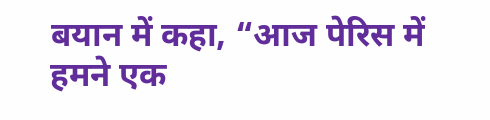बयान में कहा, “आज पेरिस में हमने एक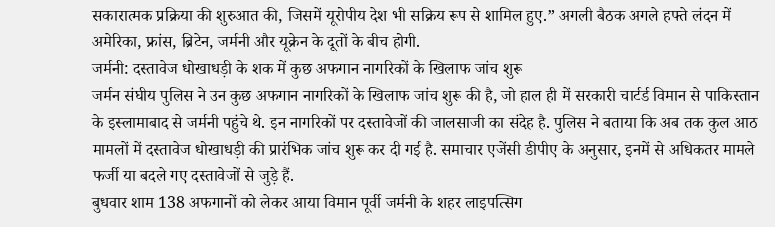सकारात्मक प्रक्रिया की शुरुआत की, जिसमें यूरोपीय देश भी सक्रिय रूप से शामिल हुए.” अगली बैठक अगले हफ्ते लंदन में अमेरिका, फ्रांस, ब्रिटेन, जर्मनी और यूक्रेन के दूतों के बीच होगी.
जर्मनी: दस्तावेज धोखाधड़ी के शक में कुछ अफगान नागरिकों के खिलाफ जांच शुरू
जर्मन संघीय पुलिस ने उन कुछ अफगान नागरिकों के खिलाफ जांच शुरू की है, जो हाल ही में सरकारी चार्टर्ड विमान से पाकिस्तान के इस्लामाबाद से जर्मनी पहुंचे थे. इन नागरिकों पर दस्तावेजों की जालसाजी का संदेह है. पुलिस ने बताया कि अब तक कुल आठ मामलों में दस्तावेज धोखाधड़ी की प्रारंभिक जांच शुरू कर दी गई है. समाचार एजेंसी डीपीए के अनुसार, इनमें से अधिकतर मामले फर्जी या बदले गए दस्तावेजों से जुड़े हैं.
बुधवार शाम 138 अफगानों को लेकर आया विमान पूर्वी जर्मनी के शहर लाइपत्सिग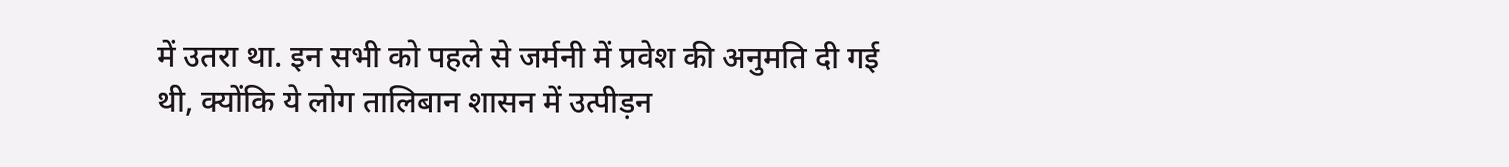में उतरा था. इन सभी को पहले से जर्मनी में प्रवेश की अनुमति दी गई थी, क्योंकि ये लोग तालिबान शासन में उत्पीड़न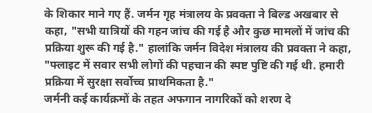के शिकार माने गए हैं. जर्मन गृह मंत्रालय के प्रवक्ता ने बिल्ड अखबार से कहा, "सभी यात्रियों की गहन जांच की गई है और कुछ मामलों में जांच की प्रक्रिया शुरू की गई है." हालांकि जर्मन विदेश मंत्रालय की प्रवक्ता ने कहा, "फ्लाइट में सवार सभी लोगों की पहचान की स्पष्ट पुष्टि की गई थी. हमारी प्रक्रिया में सुरक्षा सर्वोच्च प्राथमिकता है."
जर्मनी कई कार्यक्रमों के तहत अफगान नागरिकों को शरण दे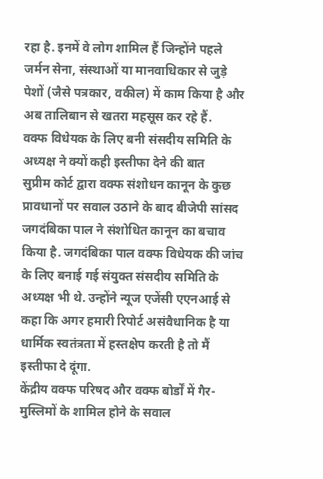रहा है. इनमें वे लोग शामिल हैं जिन्होंने पहले जर्मन सेना, संस्थाओं या मानवाधिकार से जुड़े पेशों (जैसे पत्रकार, वकील) में काम किया है और अब तालिबान से खतरा महसूस कर रहे हैं.
वक्फ विधेयक के लिए बनी संसदीय समिति के अध्यक्ष ने क्यों कही इस्तीफा देने की बात
सुप्रीम कोर्ट द्वारा वक्फ संशोधन कानून के कुछ प्रावधानों पर सवाल उठाने के बाद बीजेपी सांसद जगदंबिका पाल ने संशोधित कानून का बचाव किया है. जगदंबिका पाल वक्फ विधेयक की जांच के लिए बनाई गई संयुक्त संसदीय समिति के अध्यक्ष भी थे. उन्होंने न्यूज एजेंसी एएनआई से कहा कि अगर हमारी रिपोर्ट असंवैधानिक है या धार्मिक स्वतंत्रता में हस्तक्षेप करती है तो मैं इस्तीफा दे दूंगा.
केंद्रीय वक्फ परिषद और वक्फ बोर्डों में गैर-मुस्लिमों के शामिल होने के सवाल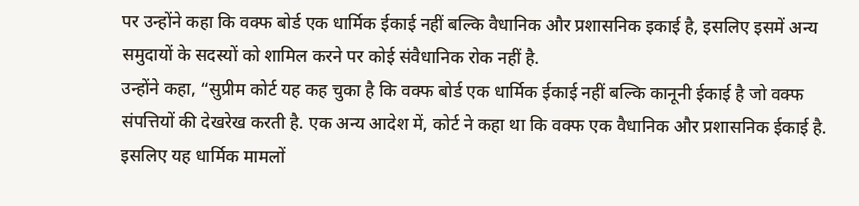पर उन्होंने कहा कि वक्फ बोर्ड एक धार्मिक ईकाई नहीं बल्कि वैधानिक और प्रशासनिक इकाई है, इसलिए इसमें अन्य समुदायों के सदस्यों को शामिल करने पर कोई संवैधानिक रोक नहीं है.
उन्होंने कहा, “सुप्रीम कोर्ट यह कह चुका है कि वक्फ बोर्ड एक धार्मिक ईकाई नहीं बल्कि कानूनी ईकाई है जो वक्फ संपत्तियों की देखरेख करती है. एक अन्य आदेश में, कोर्ट ने कहा था कि वक्फ एक वैधानिक और प्रशासनिक ईकाई है. इसलिए यह धार्मिक मामलों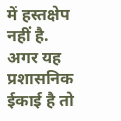में हस्तक्षेप नहीं है. अगर यह प्रशासनिक ईकाई है तो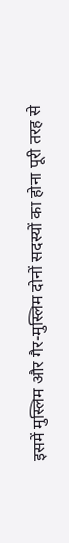इसमें मुस्लिम और गैर-मुस्लिम दोनों सदस्यों का होना पूरी तरह से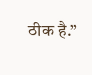ठीक है.”